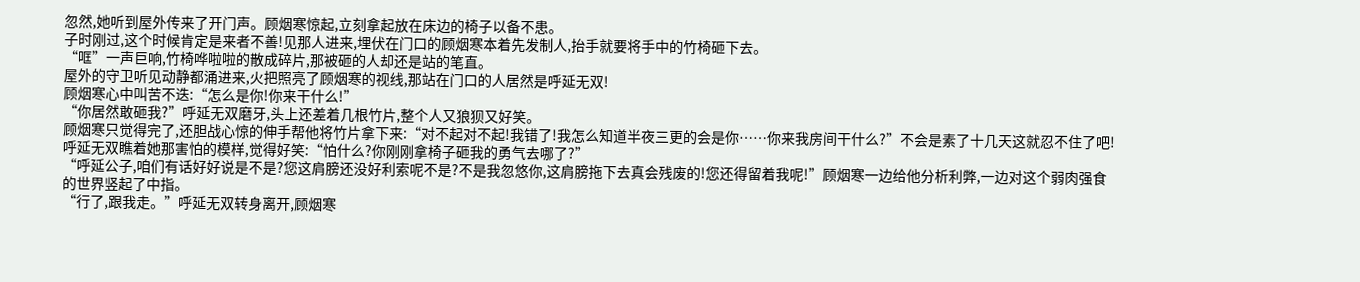忽然,她听到屋外传来了开门声。顾烟寒惊起,立刻拿起放在床边的椅子以备不患。
子时刚过,这个时候肯定是来者不善!见那人进来,埋伏在门口的顾烟寒本着先发制人,抬手就要将手中的竹椅砸下去。
“哐”一声巨响,竹椅哗啦啦的散成碎片,那被砸的人却还是站的笔直。
屋外的守卫听见动静都涌进来,火把照亮了顾烟寒的视线,那站在门口的人居然是呼延无双!
顾烟寒心中叫苦不迭:“怎么是你!你来干什么!”
“你居然敢砸我?”呼延无双磨牙,头上还差着几根竹片,整个人又狼狈又好笑。
顾烟寒只觉得完了,还胆战心惊的伸手帮他将竹片拿下来:“对不起对不起!我错了!我怎么知道半夜三更的会是你……你来我房间干什么?”不会是素了十几天这就忍不住了吧!
呼延无双瞧着她那害怕的模样,觉得好笑:“怕什么?你刚刚拿椅子砸我的勇气去哪了?”
“呼延公子,咱们有话好好说是不是?您这肩膀还没好利索呢不是?不是我忽悠你,这肩膀拖下去真会残废的!您还得留着我呢!”顾烟寒一边给他分析利弊,一边对这个弱肉强食的世界竖起了中指。
“行了,跟我走。”呼延无双转身离开,顾烟寒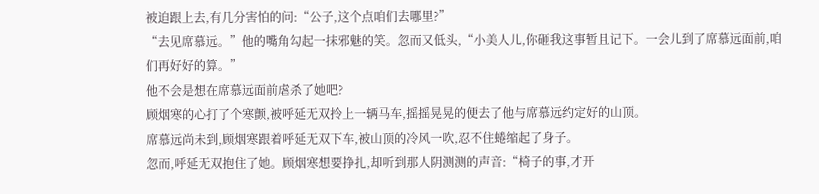被迫跟上去,有几分害怕的问:“公子,这个点咱们去哪里?”
“去见席慕远。”他的嘴角勾起一抹邪魅的笑。忽而又低头,“小美人儿,你砸我这事暂且记下。一会儿到了席慕远面前,咱们再好好的算。”
他不会是想在席慕远面前虐杀了她吧?
顾烟寒的心打了个寒颤,被呼延无双拎上一辆马车,摇摇晃晃的便去了他与席慕远约定好的山顶。
席慕远尚未到,顾烟寒跟着呼延无双下车,被山顶的冷风一吹,忍不住蜷缩起了身子。
忽而,呼延无双抱住了她。顾烟寒想要挣扎,却听到那人阴测测的声音:“椅子的事,才开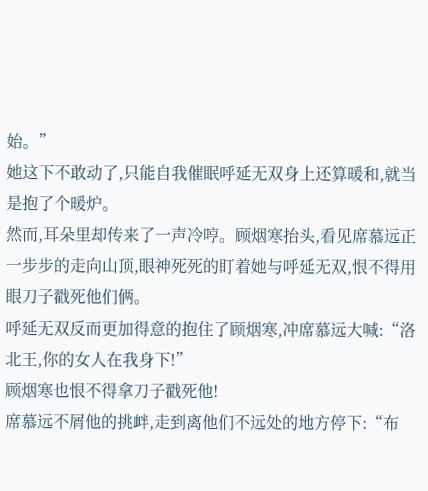始。”
她这下不敢动了,只能自我催眠呼延无双身上还算暖和,就当是抱了个暖炉。
然而,耳朵里却传来了一声冷哼。顾烟寒抬头,看见席慕远正一步步的走向山顶,眼神死死的盯着她与呼延无双,恨不得用眼刀子戳死他们俩。
呼延无双反而更加得意的抱住了顾烟寒,冲席慕远大喊:“洛北王,你的女人在我身下!”
顾烟寒也恨不得拿刀子戳死他!
席慕远不屑他的挑衅,走到离他们不远处的地方停下:“布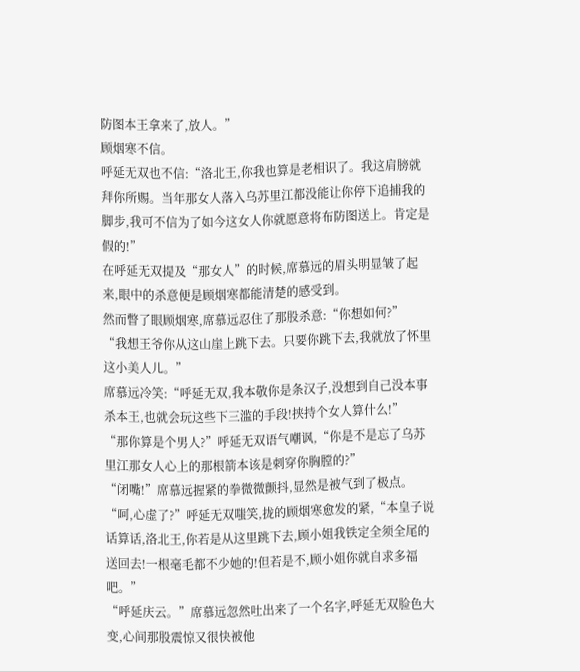防图本王拿来了,放人。”
顾烟寒不信。
呼延无双也不信:“洛北王,你我也算是老相识了。我这肩膀就拜你所赐。当年那女人落入乌苏里江都没能让你停下追捕我的脚步,我可不信为了如今这女人你就愿意将布防图送上。肯定是假的!”
在呼延无双提及“那女人”的时候,席慕远的眉头明显皱了起来,眼中的杀意便是顾烟寒都能清楚的感受到。
然而瞥了眼顾烟寒,席慕远忍住了那股杀意:“你想如何?”
“我想王爷你从这山崖上跳下去。只要你跳下去,我就放了怀里这小美人儿。”
席慕远冷笑:“呼延无双,我本敬你是条汉子,没想到自己没本事杀本王,也就会玩这些下三滥的手段!挟持个女人算什么!”
“那你算是个男人?”呼延无双语气嘲讽,“你是不是忘了乌苏里江那女人心上的那根箭本该是刺穿你胸膛的?”
“闭嘴!”席慕远握紧的拳微微颤抖,显然是被气到了极点。
“呵,心虚了?”呼延无双嗤笑,拢的顾烟寒愈发的紧,“本皇子说话算话,洛北王,你若是从这里跳下去,顾小姐我铁定全须全尾的送回去!一根毫毛都不少她的!但若是不,顾小姐你就自求多福吧。”
“呼延庆云。”席慕远忽然吐出来了一个名字,呼延无双脸色大变,心间那股震惊又很快被他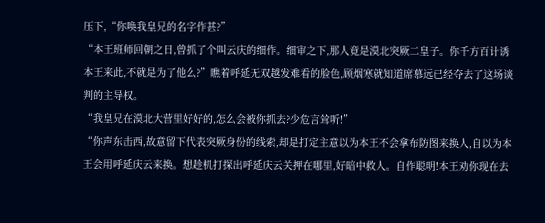压下,“你唤我皇兄的名字作甚?”
“本王班师回朝之日,曾抓了个叫云庆的细作。细审之下,那人竟是漠北突厥二皇子。你千方百计诱本王来此,不就是为了他么?”瞧着呼延无双越发难看的脸色,顾烟寒就知道席慕远已经夺去了这场谈判的主导权。
“我皇兄在漠北大营里好好的,怎么会被你抓去?少危言耸听!”
“你声东击西,故意留下代表突厥身份的线索,却是打定主意以为本王不会拿布防图来换人,自以为本王会用呼延庆云来换。想趁机打探出呼延庆云关押在哪里,好暗中救人。自作聪明!本王劝你现在去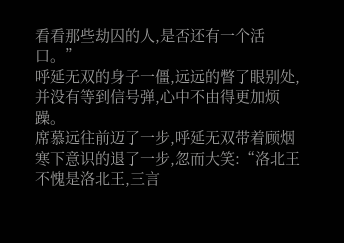看看那些劫囚的人,是否还有一个活口。”
呼延无双的身子一僵,远远的瞥了眼别处,并没有等到信号弹,心中不由得更加烦躁。
席慕远往前迈了一步,呼延无双带着顾烟寒下意识的退了一步,忽而大笑:“洛北王不愧是洛北王,三言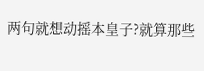两句就想动摇本皇子?就算那些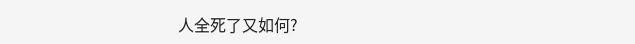人全死了又如何?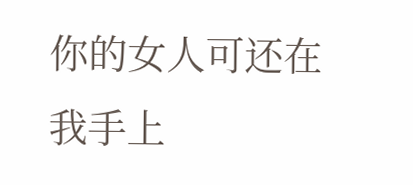你的女人可还在我手上